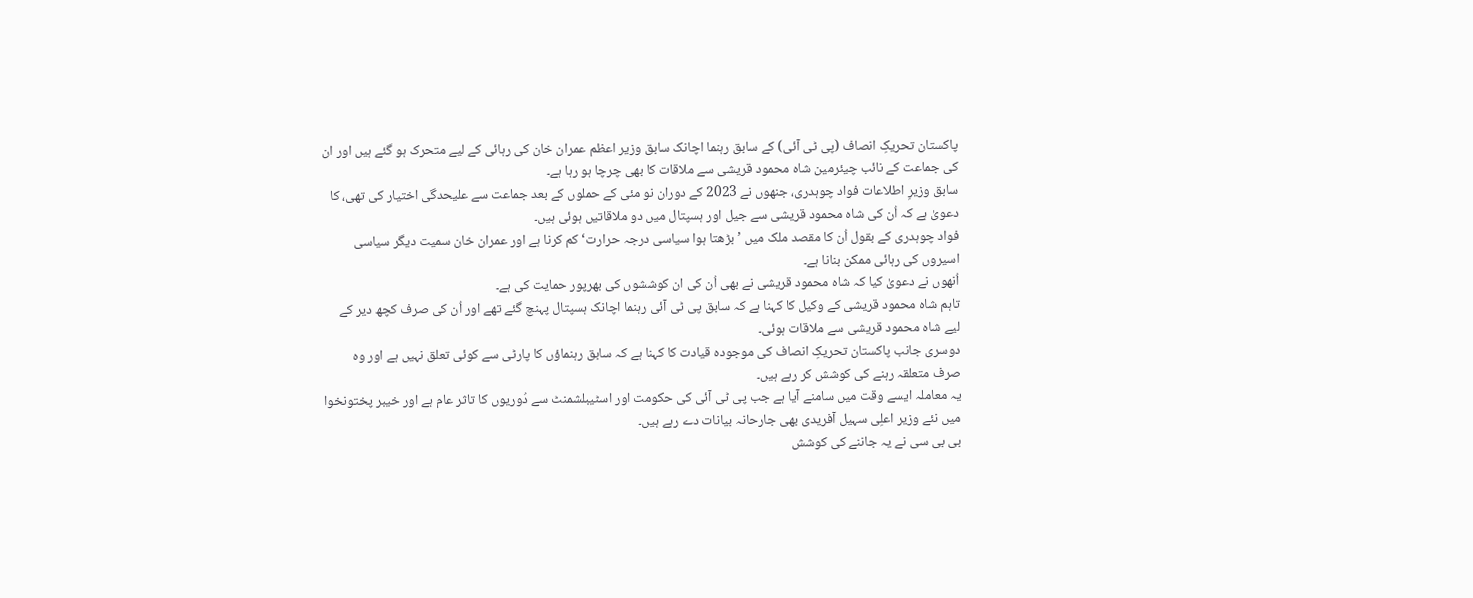پاکستان تحریکِ انصاف (پی ٹی آئی) کے سابق رہنما اچانک سابق وزیر اعظم عمران خان کی رہائی کے لیے متحرک ہو گئے ہیں اور ان کی جماعت کے نائب چیئرمین شاہ محمود قریشی سے ملاقات کا بھی چرچا ہو رہا ہے۔
سابق وزیرِ اطلاعات فواد چوہدری، جنھوں نے 2023 کے دوران نو مئی کے حملوں کے بعد جماعت سے علیحدگی اختیار کی تھی، کا دعویٰ ہے کہ اُن کی شاہ محمود قریشی سے جیل اور ہسپتال میں دو ملاقاتیں ہوئی ہیں۔
فواد چوہدری کے بقول اُن کا مقصد ملک میں ’بڑھتا ہوا سیاسی درجہ حرارت‘ کم کرنا ہے اور عمران خان سمیت دیگر سیاسی اسیروں کی رہائی ممکن بنانا ہے۔
اُنھوں نے دعویٰ کیا کہ شاہ محمود قریشی نے بھی اُن کی ان کوششوں کی بھرپور حمایت کی ہے۔
تاہم شاہ محمود قریشی کے وکیل کا کہنا ہے کہ سابق پی ٹی آئی رہنما اچانک ہسپتال پہنچ گئے تھے اور اُن کی صرف کچھ دیر کے لیے شاہ محمود قریشی سے ملاقات ہوئی۔
دوسری جانب پاکستان تحریکِ انصاف کی موجودہ قیادت کا کہنا ہے کہ سابق رہنماؤں کا پارٹی سے کوئی تعلق نہیں ہے اور وہ صرف متعلقہ رہنے کی کوشش کر رہے ہیں۔
یہ معاملہ ایسے وقت میں سامنے آیا ہے جب پی ٹی آئی کی حکومت اور اسٹیبلشمنٹ سے دُوریوں کا تاثر عام ہے اور خیبر پختونخوا میں نئے وزیر اعلِی سہیل آفریدی بھی جارحانہ بیانات دے رہے ہیں۔
بی بی سی نے یہ جاننے کی کوشش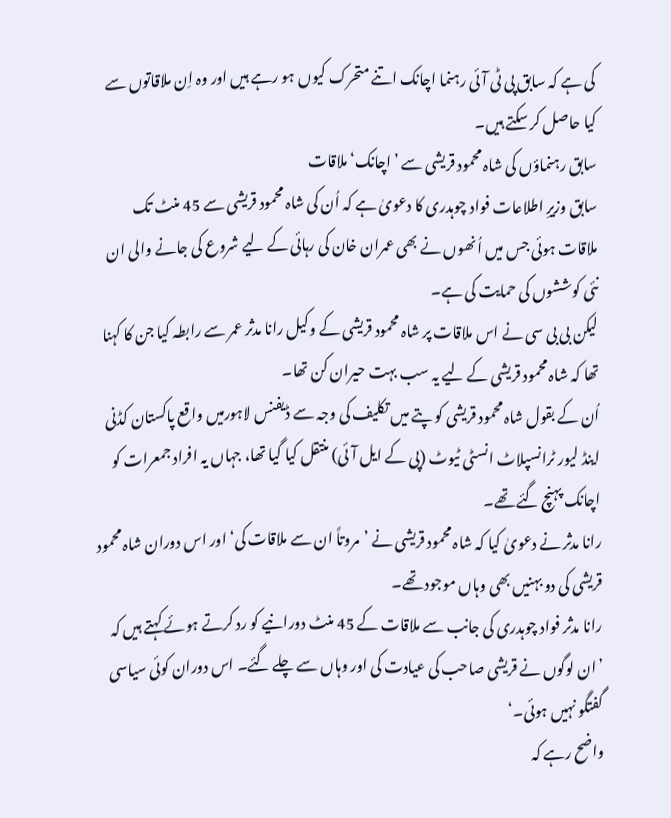کی ہے کہ سابق پی ٹی آئی رہنما اچانک اتنے متحرک کیوں ہو رہے ہیں اور وہ اِن ملاقاتوں سے کیا حاصل کر سکتے ہیں۔
سابق رہنماؤں کی شاہ محمود قریشی سے ’اچانک‘ ملاقات
سابق وزیرِ اطلاعات فواد چوہدری کا دعویٰ ہے کہ اُن کی شاہ محمود قریشی سے 45 منٹ تک ملاقات ہوئی جس میں اُنھوں نے بھی عمران خان کی رہائی کے لیے شروع کی جانے والی ان نئی کوششوں کی حمایت کی ہے۔
لیکن بی بی سی نے اس ملاقات پر شاہ محمود قریشی کے وکیل رانا مدثر عمر سے رابطہ کیا جن کا کہنا تھا کہ شاہ محمود قریشی کے لیے یہ سب بہت حیران کن تھا۔
اُن کے بقول شاہ محمود قریشی کو پتے میں تکلیف کی وجہ سے ڈیفنس لاہورمیں واقع پاکستان کڈنی اینڈ لیور ٹرانسپلاٹ انسٹی ٹیوٹ (پی کے ایل آئی) منتقل کیا گیا تھا، جہاں یہ افراد جمعرات کو اچانک پہنچ گئے تھے۔
رانا مدثر نے دعویٰ کیا کہ شاہ محمود قریشی نے ’مروتاً ان سے ملاقات کی‘ اور اس دوران شاہ محمود قریشی کی دو بہنیں بھی وہاں موجود تھے۔
رانا مدثر فواد چوہدری کی جانب سے ملاقات کے 45 منٹ دورانیے کو رد کرتے ہوئے کہتے ہیں کہ ’ان لوگوں نے قریشی صاحب کی عیادت کی اور وہاں سے چلے گئے۔ اس دوران کوئی سیاسی گفتگو نہیں ہوئی۔‘
واضح رہے کہ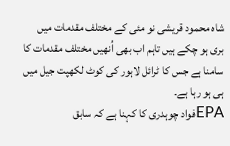شاہ محمود قریشی نو مئی کے مختلف مقدمات میں بری ہو چکے ہیں تاہم اب بھی اُنھیں مختلف مقدمات کا سامنا ہے جس کا ٹرائل لاہور کی کوٹ لکھپت جیل میں ہی ہو رہا ہے۔
EPAفواد چوہدری کا کہنا ہے کہ سابق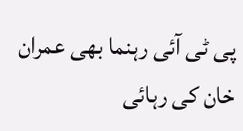پی ٹی آئی رہنما بھی عمران خان کی رہائی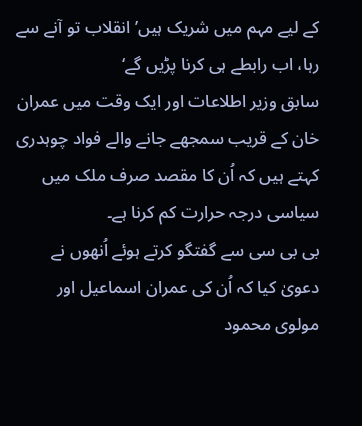کے لیے مہم میں شریک ہیں’انقلاب تو آنے سے رہا، اب رابطے ہی کرنا پڑیں گے‘
سابق وزیر اطلاعات اور ایک وقت میں عمران خان کے قریب سمجھے جانے والے فواد چوہدری کہتے ہیں کہ اُن کا مقصد صرف ملک میں سیاسی درجہ حرارت کم کرنا ہے۔
بی بی سی سے گفتگو کرتے ہوئے اُنھوں نے دعویٰ کیا کہ اُن کی عمران اسماعیل اور مولوی محمود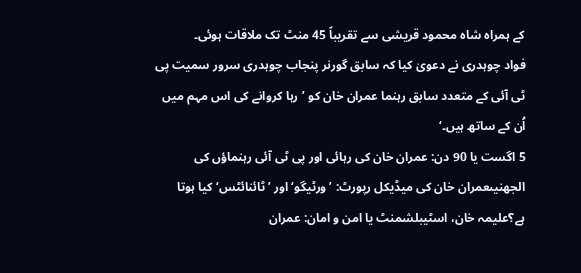کے ہمراہ شاہ محمود قریشی سے تقریباً 45 منٹ تک ملاقات ہوئی۔
فواد چوہدری نے دعویٰ کیا کہ سابق گورنر پنجاب چوہدری سرور سمیت پی ٹی آئی کے متعدد سابق رہنما عمران خان کو ’رہا کروانے کی اس مہم میں اُن کے ساتھ ہیں۔‘
5 اگست یا 90 دن: عمران خان کی رہائی اور پی ٹی آئی رہنماؤں کی الجھنیںعمران خان کی میڈیکل رپورٹ: ’ورٹیگو‘ اور ’ٹائنائٹس‘ کیا ہوتا ہے؟علیمہ خان، اسٹیبلشمنٹ یا امن و امان: عمران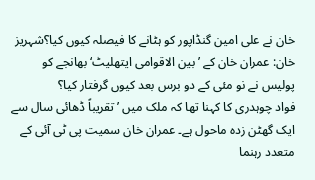خان نے علی امین گنڈاپور کو ہٹانے کا فیصلہ کیوں کیا؟شہریز خان: عمران خان کے ’بین الاقوامی ایتھلیٹ‘ بھانجے کو پولیس نے نو مئی کے دو برس بعد کیوں گرفتار کیا؟
فواد چوہدری کا کہنا تھا کہ ملک میں ’تقریباً ڈھائی سال سے ایک گھٹن زدہ ماحول ہے۔ عمران خان سمیت پی ٹی آئی کے متعدد رہنما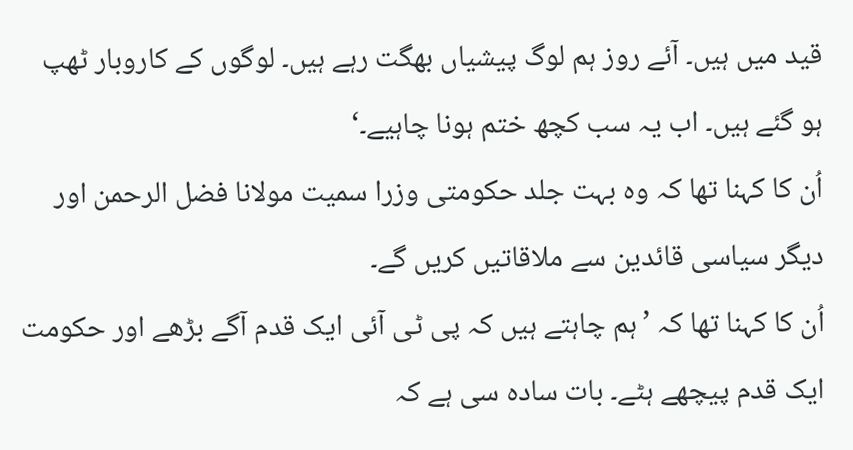قید میں ہیں۔ آئے روز ہم لوگ پیشیاں بھگت رہے ہیں۔ لوگوں کے کاروبار ٹھپ ہو گئے ہیں۔ اب یہ سب کچھ ختم ہونا چاہیے۔‘
اُن کا کہنا تھا کہ وہ بہت جلد حکومتی وزرا سمیت مولانا فضل الرحمن اور دیگر سیاسی قائدین سے ملاقاتیں کریں گے۔
اُن کا کہنا تھا کہ ’ہم چاہتے ہیں کہ پی ٹی آئی ایک قدم آگے بڑھے اور حکومت ایک قدم پیچھے ہٹے۔ بات سادہ سی ہے کہ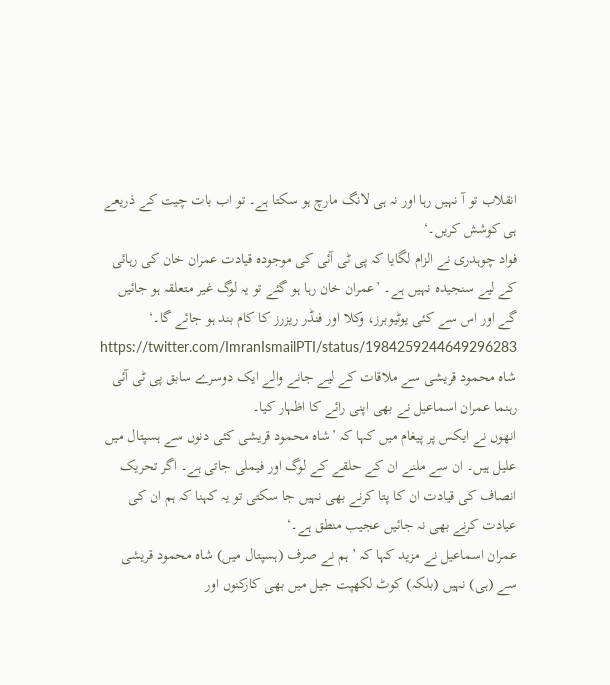انقلاب تو آ نہیں رہا اور نہ ہی لانگ مارچ ہو سکتا ہے۔ تو اب بات چیت کے ذریعے ہی کوشش کریں۔‘
فواد چوہدری نے الزام لگایا کہ پی ٹی آئی کی موجودہ قیادت عمران خان کی رہائی کے لیے سنجیدہ نہیں ہے۔ ’عمران خان رہا ہو گئے تو یہ لوگ غیر متعلقہ ہو جائیں گے اور اس سے کئی یوٹیوبرز، وکلا اور فنڈر ریزرز کا کام بند ہو جائے گا۔‘
https://twitter.com/ImranIsmailPTI/status/1984259244649296283
شاہ محمود قریشی سے ملاقات کے لیے جانے والے ایک دوسرے سابق پی ٹی آئی رہنما عمران اسماعیل نے بھی اپنی رائے کا اظہار کیا۔
انھوں نے ایکس پر پیغام میں کہا کہ ’شاہ محمود قریشی کئی دنوں سے ہسپتال میں علیل ہیں۔ ان سے ملنے ان کے حلقے کے لوگ اور فیملی جاتی ہے۔ اگر تحریک انصاف کی قیادت ان کا پتا کرنے بھی نہیں جا سکتی تو یہ کہنا کہ ہم ان کی عیادت کرنے بھی نہ جائیں عجیب منطق ہے۔‘
عمران اسماعیل نے مزید کہا کہ ’ہم نے صرف (ہسپتال میں) شاہ محمود قریشی سے (ہی) نہیں (بلکہ) کوٹ لکھپت جیل میں بھی کارکنوں اور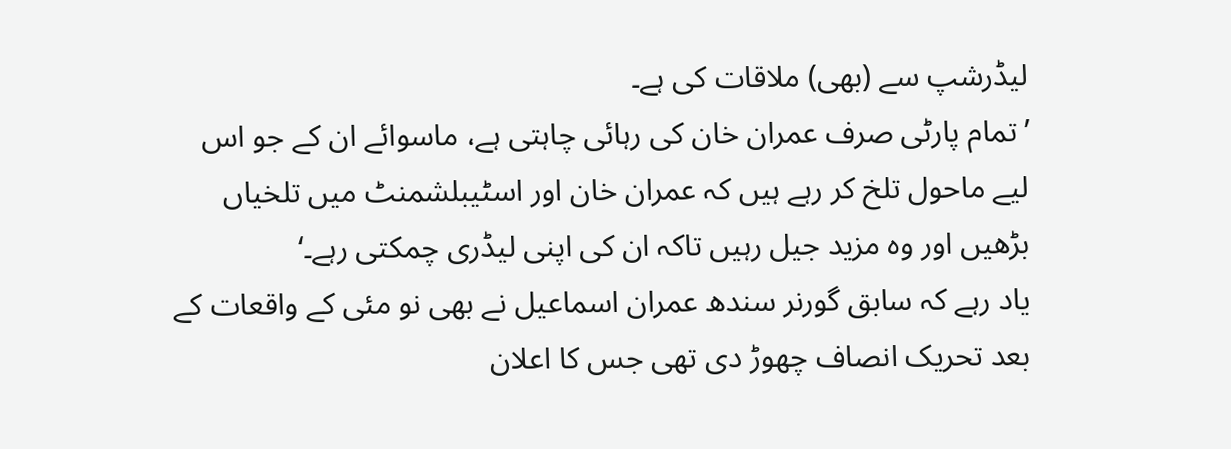لیڈرشپ سے (بھی) ملاقات کی ہے۔
’تمام پارٹی صرف عمران خان کی رہائی چاہتی ہے، ماسوائے ان کے جو اس لیے ماحول تلخ کر رہے ہیں کہ عمران خان اور اسٹیبلشمنٹ میں تلخیاں بڑھیں اور وہ مزید جیل رہیں تاکہ ان کی اپنی لیڈری چمکتی رہے۔‘
یاد رہے کہ سابق گورنر سندھ عمران اسماعیل نے بھی نو مئی کے واقعات کے بعد تحریک انصاف چھوڑ دی تھی جس کا اعلان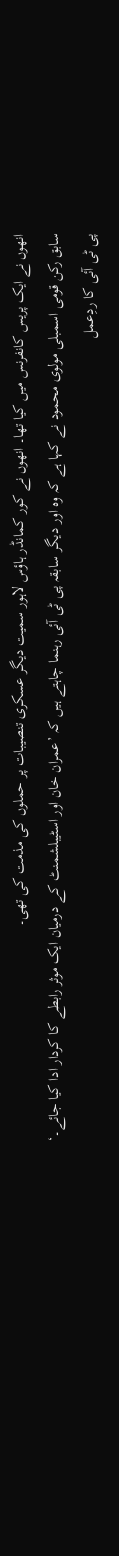انھوں نے ایک پریس کانفرنس میں کیا تھا۔ انھوں نے کور کمانڈر ہاؤس لاہور سمیت دیگر عسکری تنصیبات پر حملوں کی مذمت کی تھی۔
سابق رکن قومی اسمبلی مولوی محمود نے کہا ہے کہ وہ اور دیگر سابقہ پی ٹی آئی رہنما چاہتے ہیں کہ ’عمران خان اور اسٹیبلشمنٹ کے درمیان ایک موثر رابطے کا کردار ادا کیا جائے۔‘
پی ٹی آئی کا ردِعمل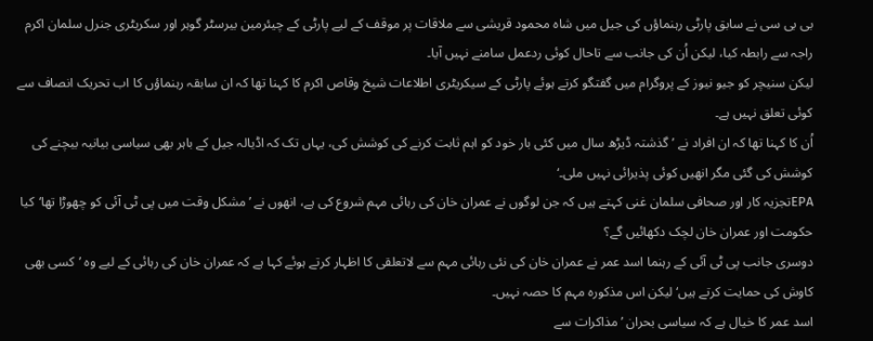بی بی سی نے سابق پارٹی رہنماؤں کی جیل میں شاہ محمود قریشی سے ملاقات پر موقف کے لیے پارٹی کے چیئرمین بیرسٹر گوہر اور سکریٹری جنرل سلمان اکرم راجہ سے رابطہ کیا، لیکن اُن کی جانب سے تاحال کوئی ردعمل سامنے نہیں آیا۔
لیکن سنیچر کو جیو نیوز کے پروگرام میں گفتگو کرتے ہوئے پارٹی کے سیکریٹری اطلاعات شیخ وقاص اکرم کا کہنا تھا کہ ان سابقہ رہنماؤں کا اب تحریک انصاف سے کوئی تعلق نہیں ہے۔
اُن کا کہنا تھا کہ ان افراد نے ’گذشتہ ڈیڑھ سال میں کئی بار خود کو اہم ثابت کرنے کی کوشش کی، یہاں تک کہ اڈیالہ جیل کے باہر بھی سیاسی بیانیہ بیچنے کی کوشش کی گئی مگر انھیں کوئی پذیرائی نہیں ملی۔‘
EPAتجزیہ کار اور صحافی سلمان غنی کہتے ہیں کہ جن لوگوں نے عمران خان کی رہائی مہم شروع کی ہے، انھوں نے ’مشکل وقت میں پی ٹی آئی کو چھوڑا تھا‘کیا حکومت اور عمران خان لچک دکھائیں گے؟
دوسری جانب پی ٹی آئی کے رہنما اسد عمر نے عمران خان کی نئی رہائی مہم سے لاتعلقی کا اظہار کرتے ہوئے کہا ہے کہ عمران خان کی رہائی کے لیے وہ ’کسی بھی کاوش کی حمایت کرتے ہیں‘ لیکن اس مذکورہ مہم کا حصہ نہیں۔
اسد عمر کا خیال ہے کہ سیاسی بحران ’مذاکرات سے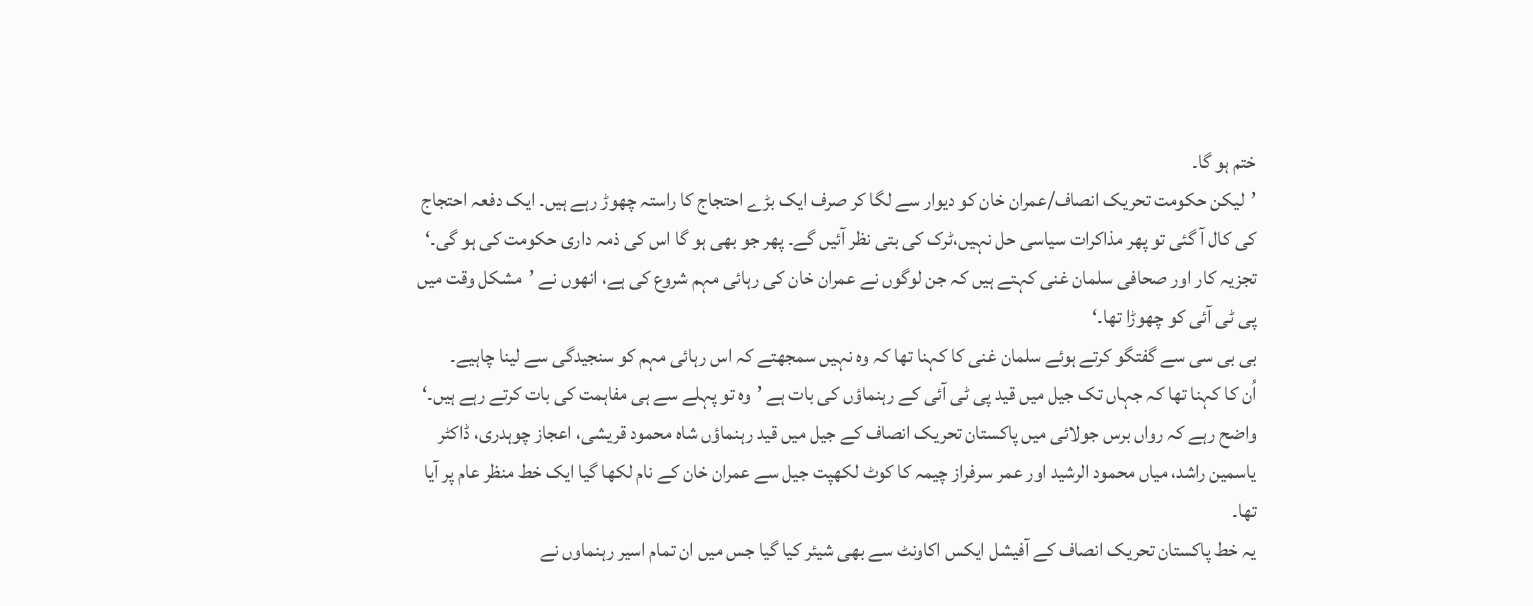ختم ہو گا۔
’لیکن حکومت تحریک انصاف/عمران خان کو دیوار سے لگا کر صرف ایک بڑے احتجاج کا راستہ چھوڑ رہے ہیں۔ ایک دفعہ احتجاج کی کال آ گئی تو پھر مذاکرات سیاسی حل نہیں،ٹرک کی بتی نظر آئیں گے۔ پھر جو بھی ہو گا اس کی ذمہ داری حکومت کی ہو گی۔‘
تجزیہ کار اور صحافی سلمان غنی کہتے ہیں کہ جن لوگوں نے عمران خان کی رہائی مہم شروع کی ہے، انھوں نے ’مشکل وقت میں پی ٹی آئی کو چھوڑا تھا۔‘
بی بی سی سے گفتگو کرتے ہوئے سلمان غنی کا کہنا تھا کہ وہ نہیں سمجھتے کہ اس رہائی مہم کو سنجیدگی سے لینا چاہیے۔
اُن کا کہنا تھا کہ جہاں تک جیل میں قید پی ٹی آئی کے رہنماؤں کی بات ہے ’وہ تو پہلے سے ہی مفاہمت کی بات کرتے رہے ہیں۔‘
واضح رہے کہ رواں برس جولائی میں پاکستان تحریک انصاف کے جیل میں قید رہنماؤں شاہ محمود قریشی، اعجاز چوہدری، ڈاکٹر یاسمین راشد، میاں محمود الرشید اور عمر سرفراز چیمہ کا کوٹ لکھپت جیل سے عمران خان کے نام لکھا گیا ایک خط منظر عام پر آیا تھا۔
یہ خط پاکستان تحریک انصاف کے آفیشل ایکس اکاونٹ سے بھی شیئر کیا گیا جس میں ان تمام اسیر رہنماوں نے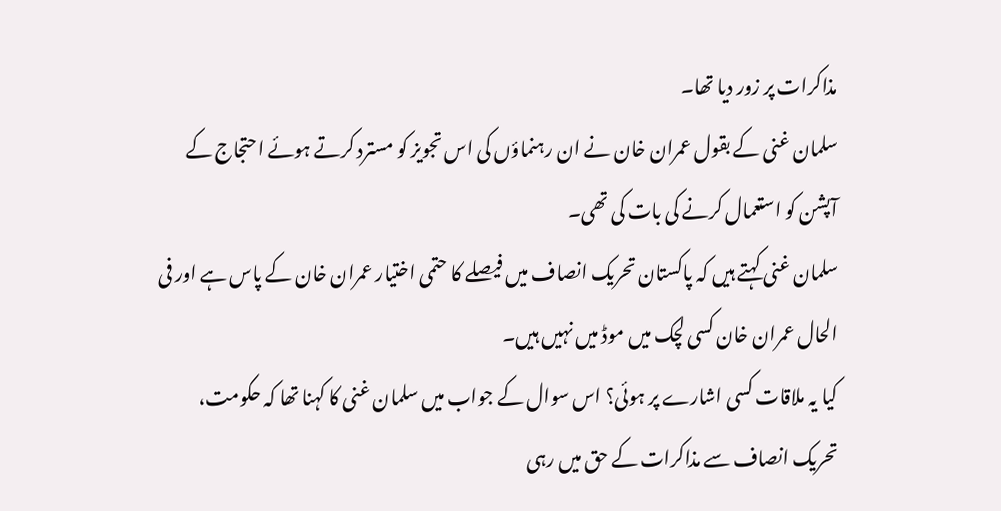مذاکرات پر زور دیا تھا۔
سلمان غنی کے بقول عمران خان نے ان رہنماؤں کی اس تجویز کو مسترد کرتے ہوئے احتجاج کے آپشن کو استعمال کرنے کی بات کی تھی۔
سلمان غنی کہتے ہیں کہ پاکستان تحریک انصاف میں فیصلے کا حتمی اختیار عمران خان کے پاس ہے اور فی الحال عمران خان کسی لچک میں موڈ میں نہیں ہیں۔
کیا یہ ملاقات کسی اشارے پر ہوئی؟ اس سوال کے جواب میں سلمان غنی کا کہنا تھا کہ حکومت، تحریک انصاف سے مذاکرات کے حق میں رہی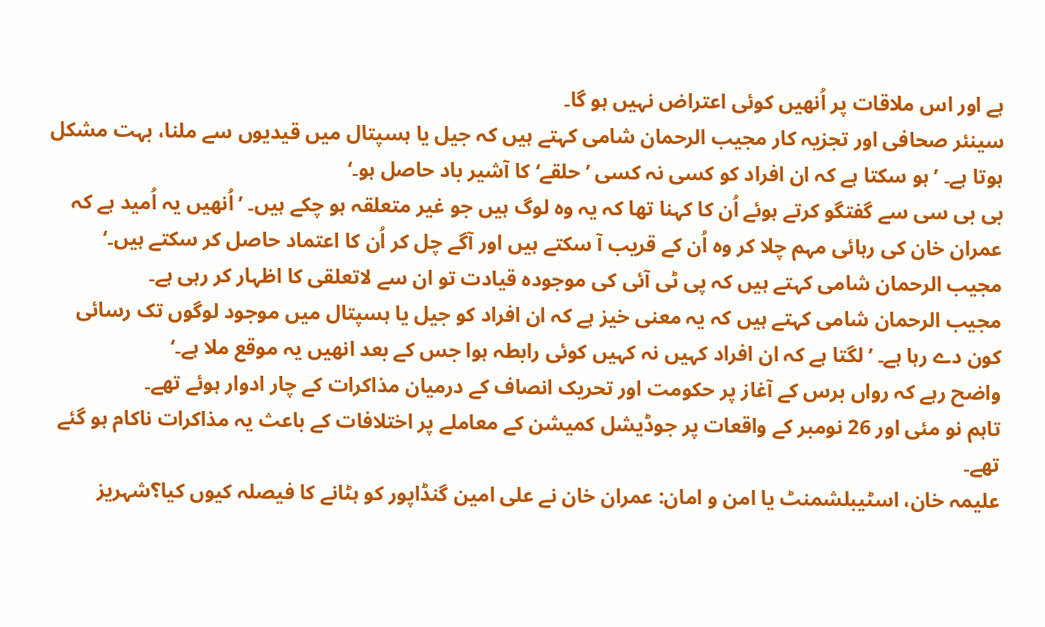ہے اور اس ملاقات پر اُنھیں کوئی اعتراض نہیں ہو گا۔
سینئر صحافی اور تجزیہ کار مجیب الرحمان شامی کہتے ہیں کہ جیل یا ہسپتال میں قیدیوں سے ملنا، بہت مشکل ہوتا ہے۔ ’ہو سکتا ہے کہ ان افراد کو کسی نہ کسی ’حلقے‘ کا آشیر باد حاصل ہو۔‘
بی بی سی سے گفتگو کرتے ہوئے اُن کا کہنا تھا کہ یہ وہ لوگ ہیں جو غیر متعلقہ ہو چکے ہیں۔ ’اُنھیں یہ اُمید ہے کہ عمران خان کی رہائی مہم چلا کر وہ اُن کے قریب آ سکتے ہیں اور آگے چل کر اُن کا اعتماد حاصل کر سکتے ہیں۔‘
مجیب الرحمان شامی کہتے ہیں کہ پی ٹی آئی کی موجودہ قیادت تو ان سے لاتعلقی کا اظہار کر رہی ہے۔
مجیب الرحمان شامی کہتے ہیں کہ یہ معنی خیز ہے کہ ان افراد کو جیل یا ہسپتال میں موجود لوگوں تک رسائی کون دے رہا ہے۔ ’لگتا ہے کہ ان افراد کہیں نہ کہیں کوئی رابطہ ہوا جس کے بعد انھیں یہ موقع ملا ہے۔‘
واضح رہے کہ رواں برس کے آغاز پر حکومت اور تحریک انصاف کے درمیان مذاکرات کے چار ادوار ہوئے تھے۔
تاہم نو مئی اور 26 نومبر کے واقعات پر جوڈیشل کمیشن کے معاملے پر اختلافات کے باعث یہ مذاکرات ناکام ہو گئے تھے۔
علیمہ خان، اسٹیبلشمنٹ یا امن و امان: عمران خان نے علی امین گنڈاپور کو ہٹانے کا فیصلہ کیوں کیا؟شہریز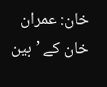خان: عمران خان کے ’بین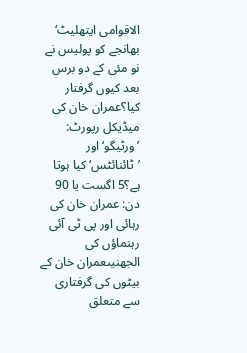الاقوامی ایتھلیٹ‘ بھانجے کو پولیس نے نو مئی کے دو برس بعد کیوں گرفتار کیا؟عمران خان کی میڈیکل رپورٹ: ’ورٹیگو‘ اور ’ٹائنائٹس‘ کیا ہوتا ہے؟5 اگست یا 90 دن: عمران خان کی رہائی اور پی ٹی آئی رہنماؤں کی الجھنیںعمران خان کے بیٹوں کی گرفتاری سے متعلق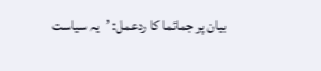بیان پر جمائما کا ردعمل: ’یہ سیاست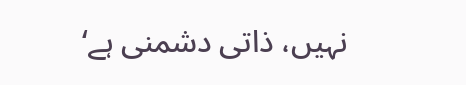نہیں، ذاتی دشمنی ہے‘